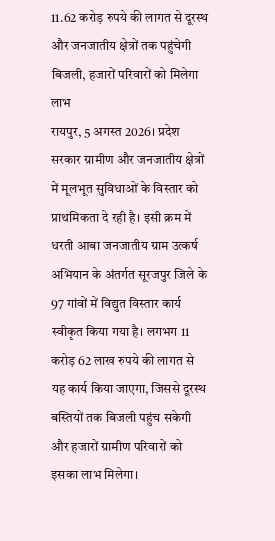11.62 करोड़ रुपये की लागत से दूरस्थ और जनजातीय क्षेत्रों तक पहुंचेगी बिजली, हजारों परिवारों को मिलेगा लाभ
रायपुर, 5 अगस्त 2026। प्रदेश सरकार ग्रामीण और जनजातीय क्षेत्रों में मूलभूत सुविधाओं के विस्तार को प्राथमिकता दे रही है। इसी क्रम में धरती आबा जनजातीय ग्राम उत्कर्ष अभियान के अंतर्गत सूरजपुर जिले के 97 गांवों में विद्युत विस्तार कार्य स्वीकृत किया गया है। लगभग 11 करोड़ 62 लाख रुपये की लागत से यह कार्य किया जाएगा, जिससे दूरस्थ बस्तियों तक बिजली पहुंच सकेगी और हजारों ग्रामीण परिवारों को इसका लाभ मिलेगा।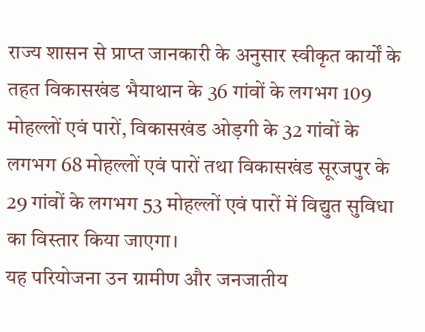राज्य शासन से प्राप्त जानकारी के अनुसार स्वीकृत कार्यों के तहत विकासखंड भैयाथान के 36 गांवों के लगभग 109 मोहल्लों एवं पारों, विकासखंड ओड़गी के 32 गांवों के लगभग 68 मोहल्लों एवं पारों तथा विकासखंड सूरजपुर के 29 गांवों के लगभग 53 मोहल्लों एवं पारों में विद्युत सुविधा का विस्तार किया जाएगा।
यह परियोजना उन ग्रामीण और जनजातीय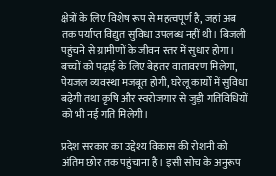क्षेत्रों के लिए विशेष रूप से महत्वपूर्ण है, जहां अब तक पर्याप्त विद्युत सुविधा उपलब्ध नहीं थी। बिजली पहुंचने से ग्रामीणों के जीवन स्तर में सुधार होगा। बच्चों को पढ़ाई के लिए बेहतर वातावरण मिलेगा, पेयजल व्यवस्था मजबूत होगी, घरेलू कार्यों में सुविधा बढ़ेगी तथा कृषि और स्वरोजगार से जुड़ी गतिविधियों को भी नई गति मिलेगी।

प्रदेश सरकार का उद्देश्य विकास की रोशनी को अंतिम छोर तक पहुंचाना है। इसी सोच के अनुरूप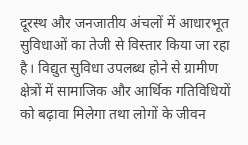दूरस्थ और जनजातीय अंचलों में आधारभूत सुविधाओं का तेजी से विस्तार किया जा रहा है। विद्युत सुविधा उपलब्ध होने से ग्रामीण क्षेत्रों में सामाजिक और आर्थिक गतिविधियों को बढ़ावा मिलेगा तथा लोगों के जीवन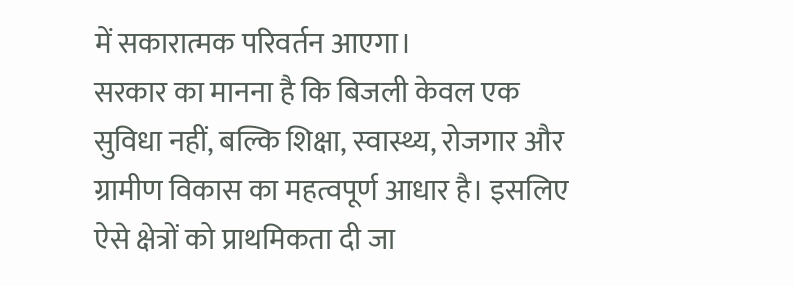में सकारात्मक परिवर्तन आएगा।
सरकार का मानना है कि बिजली केवल एक सुविधा नहीं, बल्कि शिक्षा, स्वास्थ्य, रोजगार और ग्रामीण विकास का महत्वपूर्ण आधार है। इसलिए ऐसे क्षेत्रों को प्राथमिकता दी जा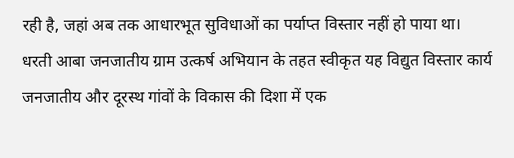रही है, जहां अब तक आधारभूत सुविधाओं का पर्याप्त विस्तार नहीं हो पाया था।
धरती आबा जनजातीय ग्राम उत्कर्ष अभियान के तहत स्वीकृत यह विद्युत विस्तार कार्य जनजातीय और दूरस्थ गांवों के विकास की दिशा में एक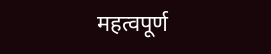महत्वपूर्ण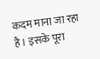कदम माना जा रहा है। इसके पूरा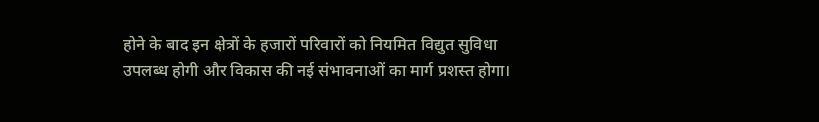होने के बाद इन क्षेत्रों के हजारों परिवारों को नियमित विद्युत सुविधा उपलब्ध होगी और विकास की नई संभावनाओं का मार्ग प्रशस्त होगा।